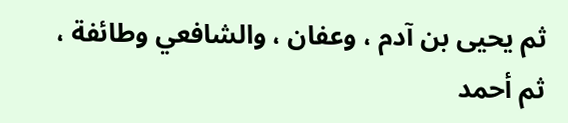ثم يحيى بن آدم ، وعفان ، والشافعي وطائفة ، ثم أحمد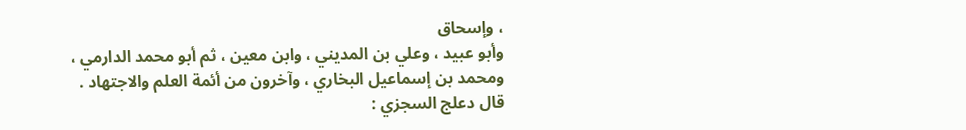، وإسحاق
وأبو عبيد ، وعلي بن المديني ، وابن معين ، ثم أبو محمد الدارمي ،
ومحمد بن إسماعيل البخاري ، وآخرون من أئمة العلم والاجتهاد .
قال دعلج السجزي :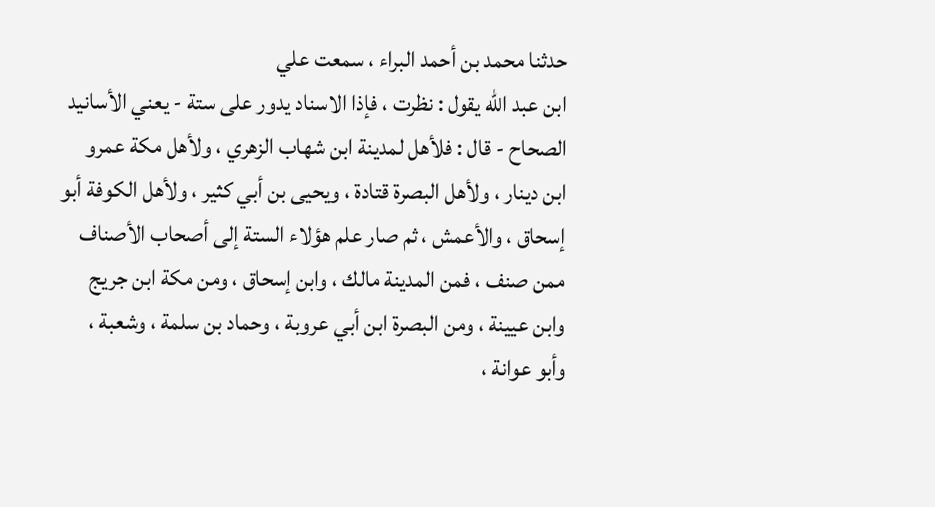حدثنا محمد بن أحمد البراء ، سمعت علي
ابن عبد الله يقول : نظرت ، فإذا الاسناد يدور على ستة - يعني الأسانيد
الصحاح - قال : فلأهل لمدينة ابن شهاب الزهري ، ولأهل مكة عمرو
ابن دينار ، ولأهل البصرة قتادة ، ويحيى بن أبي كثير ، ولأهل الكوفة أبو
إسحاق ، والأعمش ، ثم صار علم هؤلاء الستة إلى أصحاب الأصناف
ممن صنف ، فمن المدينة مالك ، وابن إسحاق ، ومن مكة ابن جريج
وابن عيينة ، ومن البصرة ابن أبي عروبة ، وحماد بن سلمة ، وشعبة ،
وأبو عوانة ،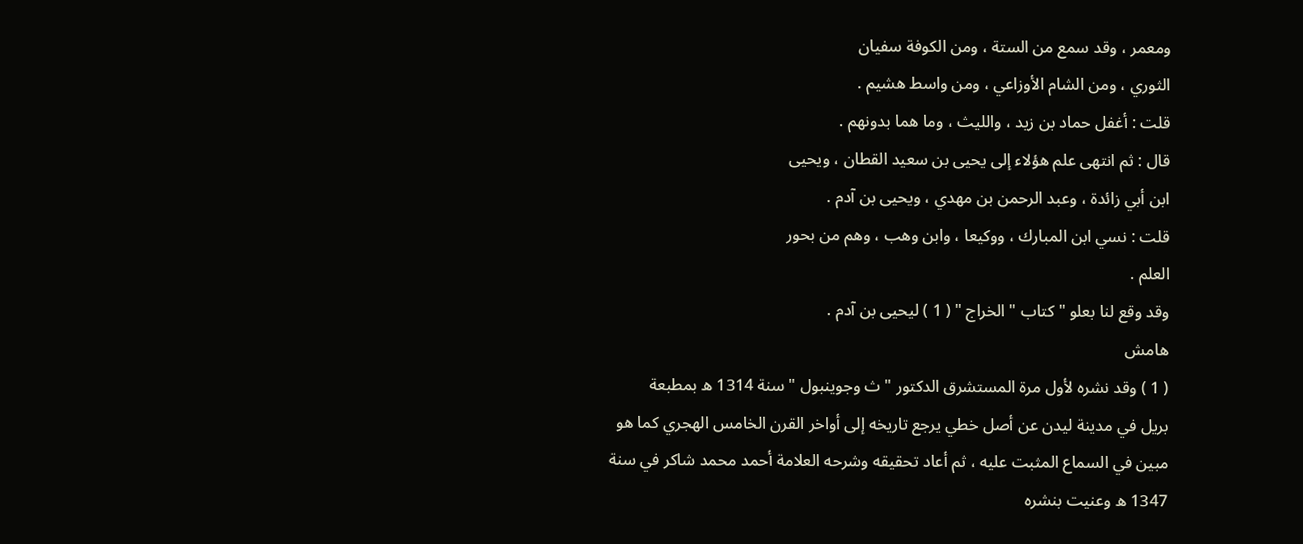ومعمر ، وقد سمع من الستة ، ومن الكوفة سفيان
الثوري ، ومن الشام الأوزاعي ، ومن واسط هشيم .
قلت : أغفل حماد بن زيد ، والليث ، وما هما بدونهم .
قال : ثم انتهى علم هؤلاء إلى يحيى بن سعيد القطان ، ويحيى
ابن أبي زائدة ، وعبد الرحمن بن مهدي ، ويحيى بن آدم .
قلت : نسي ابن المبارك ، ووكيعا ، وابن وهب ، وهم من بحور
العلم .
وقد وقع لنا بعلو " كتاب " الخراج " ( 1 ) ليحيى بن آدم .
هامش
( 1 ) وقد نشره لأول مرة المستشرق الدكتور " ث وجوينبول " سنة 1314 ه بمطبعة
بريل في مدينة ليدن عن أصل خطي يرجع تاريخه إلى أواخر القرن الخامس الهجري كما هو
مبين في السماع المثبت عليه ، ثم أعاد تحقيقه وشرحه العلامة أحمد محمد شاكر في سنة
1347 ه وعنيت بنشره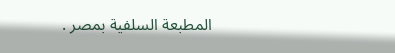المطبعة السلفية بمصر .